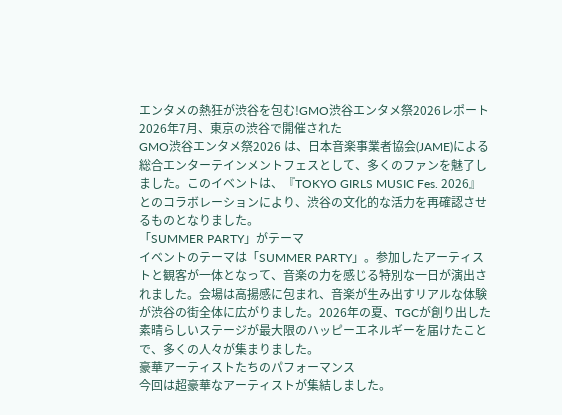エンタメの熱狂が渋谷を包む!GMO渋谷エンタメ祭2026レポート
2026年7月、東京の渋谷で開催された
GMO渋谷エンタメ祭2026 は、日本音楽事業者協会(JAME)による総合エンターテインメントフェスとして、多くのファンを魅了しました。このイベントは、『TOKYO GIRLS MUSIC Fes. 2026』とのコラボレーションにより、渋谷の文化的な活力を再確認させるものとなりました。
「SUMMER PARTY」がテーマ
イベントのテーマは「SUMMER PARTY」。参加したアーティストと観客が一体となって、音楽の力を感じる特別な一日が演出されました。会場は高揚感に包まれ、音楽が生み出すリアルな体験が渋谷の街全体に広がりました。2026年の夏、TGCが創り出した素晴らしいステージが最大限のハッピーエネルギーを届けたことで、多くの人々が集まりました。
豪華アーティストたちのパフォーマンス
今回は超豪華なアーティストが集結しました。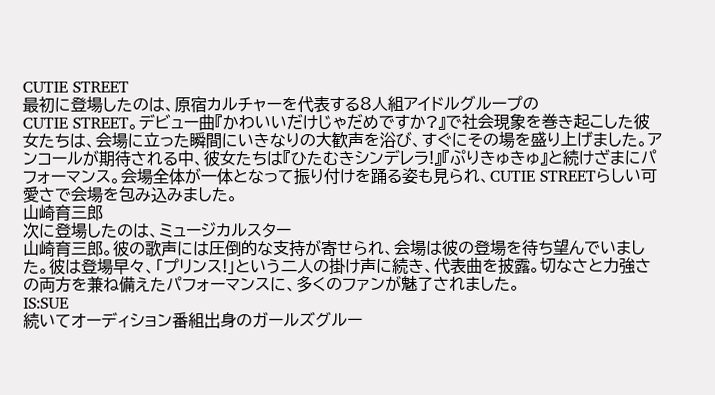CUTIE STREET
最初に登場したのは、原宿カルチャーを代表する8人組アイドルグループの
CUTIE STREET。デビュー曲『かわいいだけじゃだめですか?』で社会現象を巻き起こした彼女たちは、会場に立った瞬間にいきなりの大歓声を浴び、すぐにその場を盛り上げました。アンコールが期待される中、彼女たちは『ひたむきシンデレラ!』『ぷりきゅきゅ』と続けざまにパフォーマンス。会場全体が一体となって振り付けを踊る姿も見られ、CUTIE STREETらしい可愛さで会場を包み込みました。
山崎育三郎
次に登場したのは、ミュージカルスター
山崎育三郎。彼の歌声には圧倒的な支持が寄せられ、会場は彼の登場を待ち望んでいました。彼は登場早々、「プリンス!」という二人の掛け声に続き、代表曲を披露。切なさと力強さの両方を兼ね備えたパフォーマンスに、多くのファンが魅了されました。
IS:SUE
続いてオーディション番組出身のガールズグルー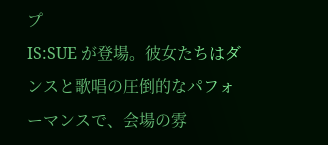プ
IS:SUE が登場。彼女たちはダンスと歌唱の圧倒的なパフォーマンスで、会場の雰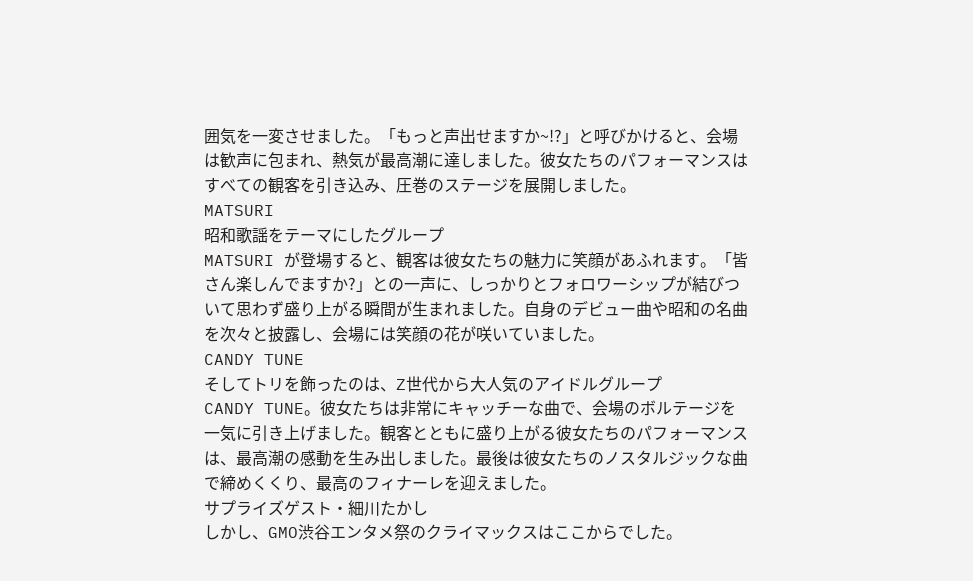囲気を一変させました。「もっと声出せますか~!?」と呼びかけると、会場は歓声に包まれ、熱気が最高潮に達しました。彼女たちのパフォーマンスはすべての観客を引き込み、圧巻のステージを展開しました。
MATSURI
昭和歌謡をテーマにしたグループ
MATSURI が登場すると、観客は彼女たちの魅力に笑顔があふれます。「皆さん楽しんでますか?」との一声に、しっかりとフォロワーシップが結びついて思わず盛り上がる瞬間が生まれました。自身のデビュー曲や昭和の名曲を次々と披露し、会場には笑顔の花が咲いていました。
CANDY TUNE
そしてトリを飾ったのは、Z世代から大人気のアイドルグループ
CANDY TUNE。彼女たちは非常にキャッチーな曲で、会場のボルテージを一気に引き上げました。観客とともに盛り上がる彼女たちのパフォーマンスは、最高潮の感動を生み出しました。最後は彼女たちのノスタルジックな曲で締めくくり、最高のフィナーレを迎えました。
サプライズゲスト・細川たかし
しかし、GMO渋谷エンタメ祭のクライマックスはここからでした。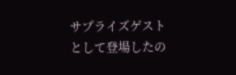サプライズゲストとして登場したの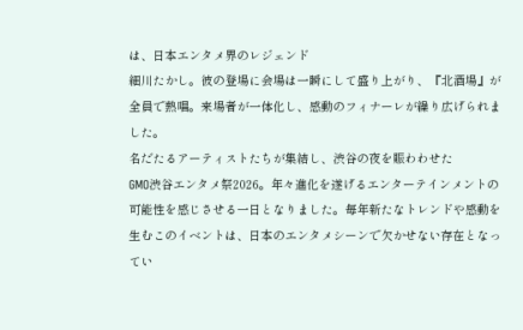は、日本エンタメ界のレジェンド
細川たかし。彼の登場に会場は一瞬にして盛り上がり、『北酒場』が全員で熱唱。来場者が一体化し、感動のフィナーレが繰り広げられました。
名だたるアーティストたちが集結し、渋谷の夜を賑わわせた
GMO渋谷エンタメ祭2026。年々進化を遂げるエンターテインメントの可能性を感じさせる一日となりました。毎年新たなトレンドや感動を生むこのイベントは、日本のエンタメシーンで欠かせない存在となってい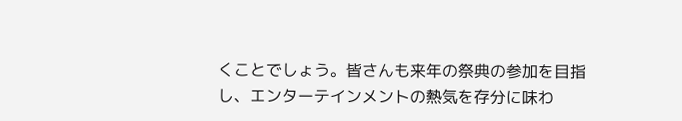くことでしょう。皆さんも来年の祭典の参加を目指し、エンターテインメントの熱気を存分に味わ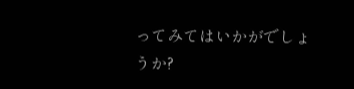ってみてはいかがでしょうか?